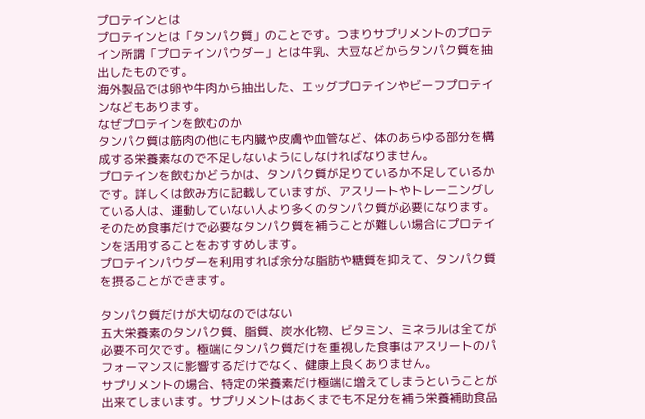プロテインとは
プロテインとは「タンパク質」のことです。つまりサプリメントのプロテイン所謂「プロテインパウダー」とは牛乳、大豆などからタンパク質を抽出したものです。
海外製品では卵や牛肉から抽出した、エッグプロテインやビーフプロテインなどもあります。
なぜプロテインを飲むのか
タンパク質は筋肉の他にも内臓や皮膚や血管など、体のあらゆる部分を構成する栄養素なので不足しないようにしなければなりません。
プロテインを飲むかどうかは、タンパク質が足りているか不足しているかです。詳しくは飲み方に記載していますが、アスリートやトレーニングしている人は、運動していない人より多くのタンパク質が必要になります。そのため食事だけで必要なタンパク質を補うことが難しい場合にプロテインを活用することをおすすめします。
プロテインパウダーを利用すれば余分な脂肪や糖質を抑えて、タンパク質を摂ることができます。

タンパク質だけが大切なのではない
五大栄養素のタンパク質、脂質、炭水化物、ビタミン、ミネラルは全てが必要不可欠です。極端にタンパク質だけを重視した食事はアスリートのパフォーマンスに影響するだけでなく、健康上良くありません。
サプリメントの場合、特定の栄養素だけ極端に増えてしまうということが出来てしまいます。サプリメントはあくまでも不足分を補う栄養補助食品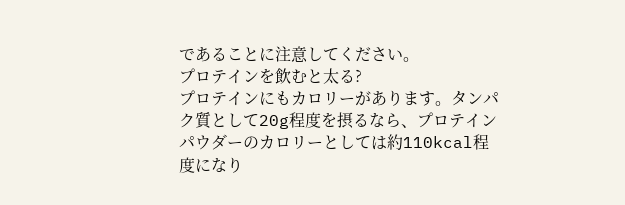であることに注意してください。
プロテインを飲むと太る?
プロテインにもカロリーがあります。タンパク質として20g程度を摂るなら、プロテインパウダーのカロリーとしては約110kcal程度になり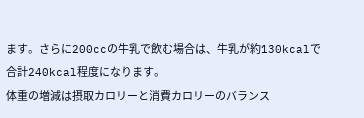ます。さらに200ccの牛乳で飲む場合は、牛乳が約130kcalで合計240kcal程度になります。
体重の増減は摂取カロリーと消費カロリーのバランス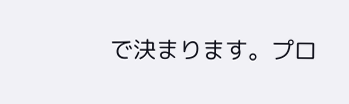で決まります。プロ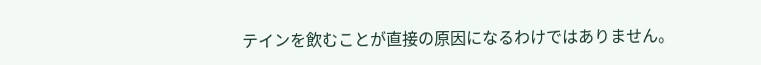テインを飲むことが直接の原因になるわけではありません。